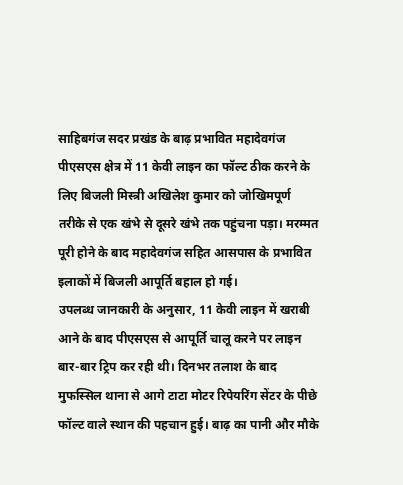साहिबगंज सदर प्रखंड के बाढ़ प्रभावित महादेवगंज पीएसएस क्षेत्र में 11 केवी लाइन का फॉल्ट ठीक करने के लिए बिजली मिस्त्री अखिलेश कुमार को जोखिमपूर्ण तरीके से एक खंभे से दूसरे खंभे तक पहुंचना पड़ा। मरम्मत पूरी होने के बाद महादेवगंज सहित आसपास के प्रभावित इलाकों में बिजली आपूर्ति बहाल हो गई।
उपलब्ध जानकारी के अनुसार, 11 केवी लाइन में खराबी आने के बाद पीएसएस से आपूर्ति चालू करने पर लाइन बार-बार ट्रिप कर रही थी। दिनभर तलाश के बाद मुफस्सिल थाना से आगे टाटा मोटर रिपेयरिंग सेंटर के पीछे फॉल्ट वाले स्थान की पहचान हुई। बाढ़ का पानी और मौके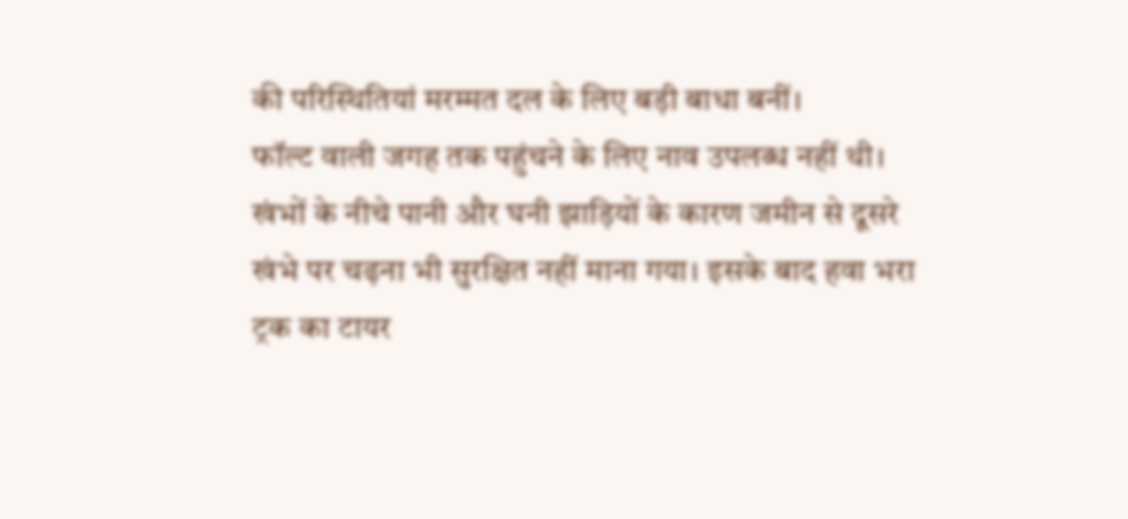की परिस्थितियां मरम्मत दल के लिए बड़ी बाधा बनीं।
फॉल्ट वाली जगह तक पहुंचने के लिए नाव उपलब्ध नहीं थी। खंभों के नीचे पानी और घनी झाड़ियों के कारण जमीन से दूसरे खंभे पर चढ़ना भी सुरक्षित नहीं माना गया। इसके बाद हवा भरा ट्रक का टायर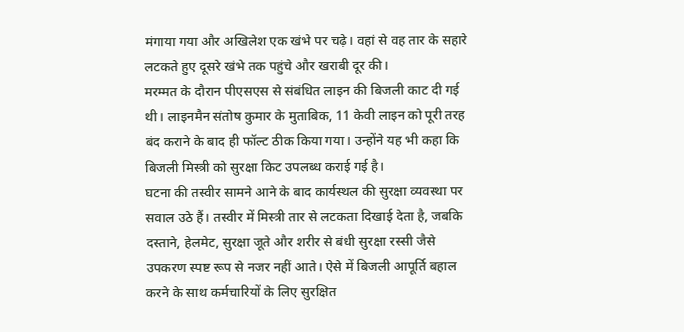मंगाया गया और अखिलेश एक खंभे पर चढ़े। वहां से वह तार के सहारे लटकते हुए दूसरे खंभे तक पहुंचे और खराबी दूर की।
मरम्मत के दौरान पीएसएस से संबंधित लाइन की बिजली काट दी गई थी। लाइनमैन संतोष कुमार के मुताबिक, 11 केवी लाइन को पूरी तरह बंद कराने के बाद ही फॉल्ट ठीक किया गया। उन्होंने यह भी कहा कि बिजली मिस्त्री को सुरक्षा किट उपलब्ध कराई गई है।
घटना की तस्वीर सामने आने के बाद कार्यस्थल की सुरक्षा व्यवस्था पर सवाल उठे हैं। तस्वीर में मिस्त्री तार से लटकता दिखाई देता है, जबकि दस्ताने, हेलमेट, सुरक्षा जूते और शरीर से बंधी सुरक्षा रस्सी जैसे उपकरण स्पष्ट रूप से नजर नहीं आते। ऐसे में बिजली आपूर्ति बहाल करने के साथ कर्मचारियों के लिए सुरक्षित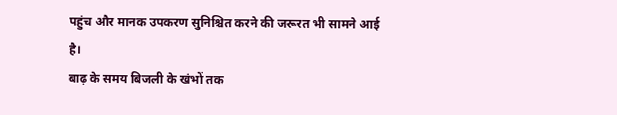पहुंच और मानक उपकरण सुनिश्चित करने की जरूरत भी सामने आई है।
बाढ़ के समय बिजली के खंभों तक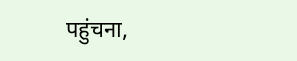पहुंचना,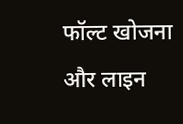फॉल्ट खोजना और लाइन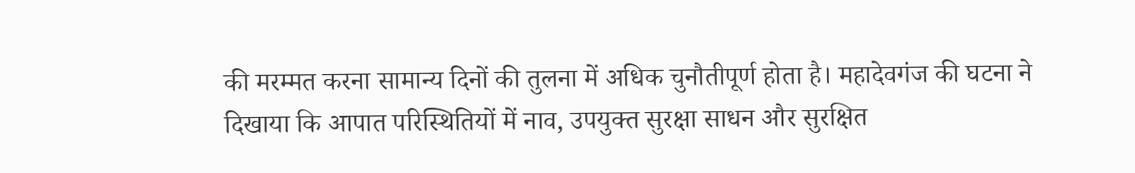की मरम्मत करना सामान्य दिनों की तुलना में अधिक चुनौतीपूर्ण होता है। महादेवगंज की घटना ने दिखाया कि आपात परिस्थितियों में नाव, उपयुक्त सुरक्षा साधन और सुरक्षित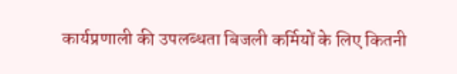कार्यप्रणाली की उपलब्धता बिजली कर्मियों के लिए कितनी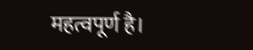महत्वपूर्ण है।